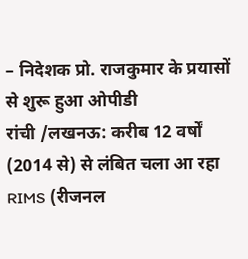– निदेशक प्रो. राजकुमार के प्रयासों से शुरू हुआ ओपीडी
रांची /लखनऊ: करीब 12 वर्षों (2014 से) से लंबित चला आ रहा RIMS (रीजनल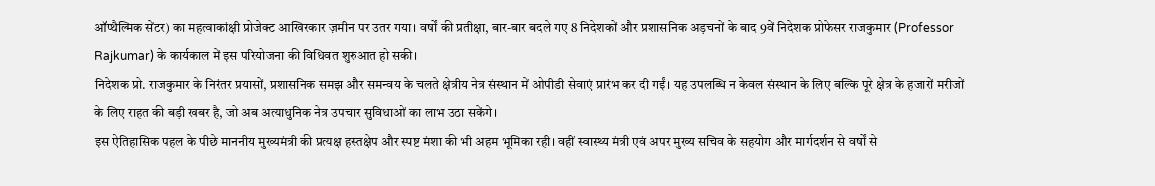ऑप्थैल्मिक सेंटर) का महत्वाकांक्षी प्रोजेक्ट आखिरकार ज़मीन पर उतर गया। वर्षों की प्रतीक्षा, बार-बार बदले गए 8 निदेशकों और प्रशासनिक अड़चनों के बाद 9वें निदेशक प्रोफेसर राजकुमार (Professor Rajkumar) के कार्यकाल में इस परियोजना की विधिवत शुरुआत हो सकी।
निदेशक प्रो. राजकुमार के निरंतर प्रयासों, प्रशासनिक समझ और समन्वय के चलते क्षेत्रीय नेत्र संस्थान में ओपीडी सेवाएं प्रारंभ कर दी गईं। यह उपलब्धि न केवल संस्थान के लिए बल्कि पूरे क्षेत्र के हजारों मरीजों के लिए राहत की बड़ी खबर है, जो अब अत्याधुनिक नेत्र उपचार सुविधाओं का लाभ उठा सकेंगे।
इस ऐतिहासिक पहल के पीछे माननीय मुख्यमंत्री की प्रत्यक्ष हस्तक्षेप और स्पष्ट मंशा की भी अहम भूमिका रही। वहीं स्वास्थ्य मंत्री एवं अपर मुख्य सचिव के सहयोग और मार्गदर्शन से वर्षों से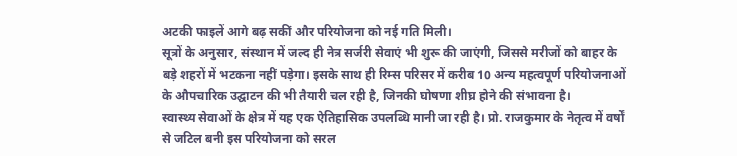अटकी फाइलें आगे बढ़ सकीं और परियोजना को नई गति मिली।
सूत्रों के अनुसार, संस्थान में जल्द ही नेत्र सर्जरी सेवाएं भी शुरू की जाएंगी, जिससे मरीजों को बाहर के बड़े शहरों में भटकना नहीं पड़ेगा। इसके साथ ही रिम्स परिसर में करीब 10 अन्य महत्वपूर्ण परियोजनाओं के औपचारिक उद्घाटन की भी तैयारी चल रही है, जिनकी घोषणा शीघ्र होने की संभावना है।
स्वास्थ्य सेवाओं के क्षेत्र में यह एक ऐतिहासिक उपलब्धि मानी जा रही है। प्रो. राजकुमार के नेतृत्व में वर्षों से जटिल बनी इस परियोजना को सरल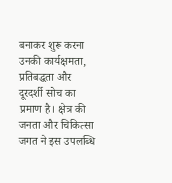बनाकर शुरू करना उनकी कार्यक्षमता, प्रतिबद्धता और दूरदर्शी सोच का प्रमाण है। क्षेत्र की जनता और चिकित्सा जगत ने इस उपलब्धि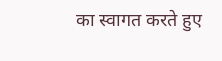का स्वागत करते हुए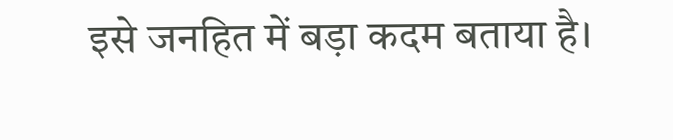इसे जनहित में बड़ा कदम बताया है।